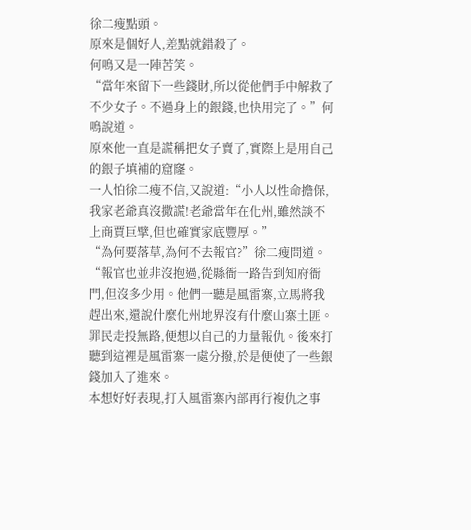徐二瘦點頭。
原來是個好人,差點就錯殺了。
何鳴又是一陣苦笑。
“當年來留下一些錢財,所以從他們手中解救了不少女子。不過身上的銀錢,也快用完了。”何鳴說道。
原來他一直是謊稱把女子賣了,實際上是用自己的銀子填補的窟窿。
一人怕徐二瘦不信,又說道:“小人以性命擔保,我家老爺真沒撒謊!老爺當年在化州,雖然談不上商賈巨擘,但也確實家底豐厚。”
“為何要落草,為何不去報官?”徐二瘦問道。
“報官也並非沒抱過,從縣衙一路告到知府衙門,但沒多少用。他們一聽是風雷寨,立馬將我趕出來,還說什麼化州地界沒有什麼山寨土匪。
罪民走投無路,便想以自己的力量報仇。後來打聽到這裡是風雷寨一處分撥,於是便使了一些銀錢加入了進來。
本想好好表現,打入風雷寨內部再行複仇之事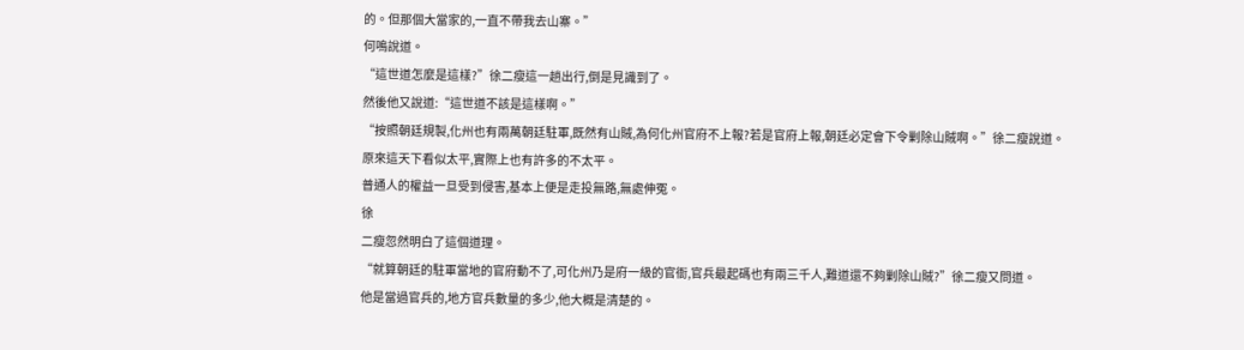的。但那個大當家的,一直不帶我去山寨。”
何鳴說道。
“這世道怎麼是這樣?”徐二瘦這一趟出行,倒是見識到了。
然後他又說道:“這世道不該是這樣啊。”
“按照朝廷規製,化州也有兩萬朝廷駐軍,既然有山賊,為何化州官府不上報?若是官府上報,朝廷必定會下令剿除山賊啊。”徐二瘦說道。
原來這天下看似太平,實際上也有許多的不太平。
普通人的權益一旦受到侵害,基本上便是走投無路,無處伸冤。
徐
二瘦忽然明白了這個道理。
“就算朝廷的駐軍當地的官府動不了,可化州乃是府一級的官衙,官兵最起碼也有兩三千人,難道還不夠剿除山賊?”徐二瘦又問道。
他是當過官兵的,地方官兵數量的多少,他大概是清楚的。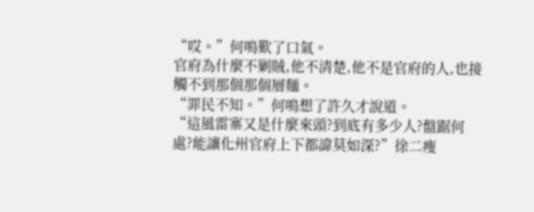“哎。”何鳴歎了口氣。
官府為什麼不剿賊,他不清楚,他不是官府的人,也接觸不到那個那個層麵。
“罪民不知。”何鳴想了許久才說道。
“這風雷寨又是什麼來頭?到底有多少人?盤踞何處?能讓化州官府上下都諱莫如深?”徐二瘦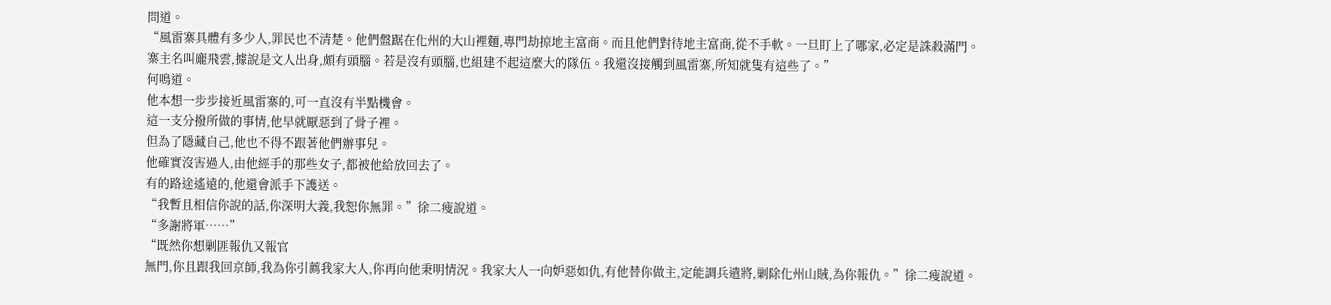問道。
“風雷寨具體有多少人,罪民也不清楚。他們盤踞在化州的大山裡麵,專門劫掠地主富商。而且他們對待地主富商,從不手軟。一旦盯上了哪家,必定是誅殺滿門。
寨主名叫龐飛雲,據說是文人出身,頗有頭腦。若是沒有頭腦,也組建不起這麼大的隊伍。我還沒接觸到風雷寨,所知就隻有這些了。”
何鳴道。
他本想一步步接近風雷寨的,可一直沒有半點機會。
這一支分撥所做的事情,他早就厭惡到了骨子裡。
但為了隱藏自己,他也不得不跟著他們辦事兒。
他確實沒害過人,由他經手的那些女子,都被他給放回去了。
有的路途遙遠的,他還會派手下護送。
“我暫且相信你說的話,你深明大義,我恕你無罪。”徐二瘦說道。
“多謝將軍……”
“既然你想剿匪報仇又報官
無門,你且跟我回京師,我為你引薦我家大人,你再向他秉明情況。我家大人一向妒惡如仇,有他替你做主,定能調兵遣將,剿除化州山賊,為你報仇。”徐二瘦說道。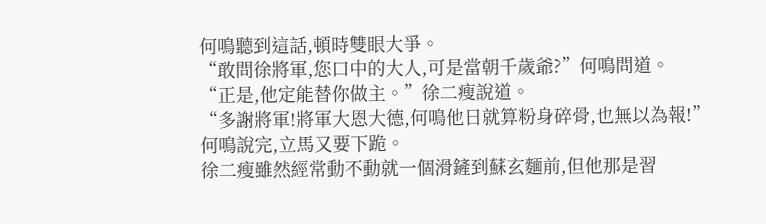何鳴聽到這話,頓時雙眼大爭。
“敢問徐將軍,您口中的大人,可是當朝千歲爺?”何鳴問道。
“正是,他定能替你做主。”徐二瘦說道。
“多謝將軍!將軍大恩大德,何鳴他日就算粉身碎骨,也無以為報!”
何鳴說完,立馬又要下跪。
徐二瘦雖然經常動不動就一個滑鏟到蘇玄麵前,但他那是習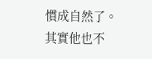慣成自然了。
其實他也不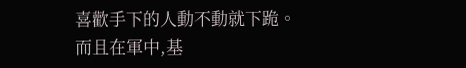喜歡手下的人動不動就下跪。
而且在軍中,基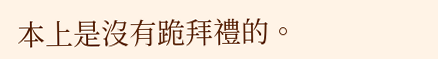本上是沒有跪拜禮的。